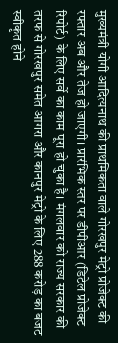मुख्यमंत्री योगी आदित्यनाथ की प्राथमिकता वाले गोरखपुर मेट्रो प्रोजेक्ट की रफ्तार अब और तेज हो जाएगी। प्रारंभिक स्तर पर डीपीआर (डिटेल प्रोजेक्ट रिपोर्ट) के लिए सर्वे का काम पूरा हो चुका है। मंगलवार को राज्य सरकार की तरफ से गोरखपुर समेत आगरा और कानपुर मेट्रो के लिए 288 करोड़ का बजट स्वीकृत होने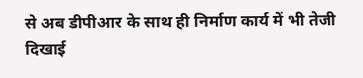से अब डीपीआर के साथ ही निर्माण कार्य में भी तेजी दिखाई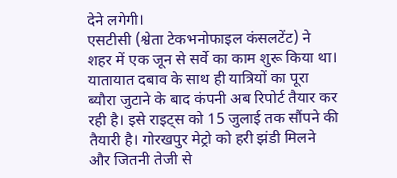देने लगेगी।
एसटीसी (श्वेता टेकभनोफाइल कंसलटेंट) ने शहर में एक जून से सर्वे का काम शुरू किया था। यातायात दबाव के साथ ही यात्रियों का पूरा ब्यौरा जुटाने के बाद कंपनी अब रिपोर्ट तैयार कर रही है। इसे राइट्स को 15 जुलाई तक सौंपने की तैयारी है। गोरखपुर मेट्रो को हरी झंडी मिलने और जितनी तेजी से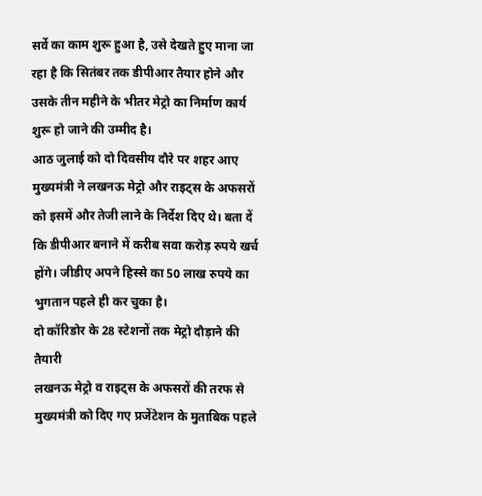सर्वे का काम शुरू हुआ है, उसे देखते हुए माना जा रहा है कि सितंबर तक डीपीआर तैयार होने और उसके तीन महीने के भीतर मेट्रो का निर्माण कार्य शुरू हो जाने की उम्मीद है।
आठ जुलाई को दो दिवसीय दौरे पर शहर आए मुख्यमंत्री ने लखनऊ मेट्रो और राइट्स के अफसरों को इसमें और तेजी लाने के निर्देश दिए थे। बता दें कि डीपीआर बनाने में करीब सवा करोड़ रुपये खर्च होंगे। जीडीए अपने हिस्से का 50 लाख रुपये का भुगतान पहले ही कर चुका है।
दो कॉरिडोर के 28 स्टेशनों तक मेट्रो दौड़ाने की तैयारी
लखनऊ मेट्रो व राइट्स के अफसरों की तरफ से मुख्यमंत्री को दिए गए प्रजेंटेशन के मुताबिक पहले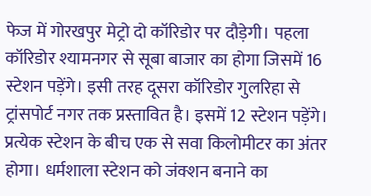फेज में गोरखपुर मेट्रो दो कॉरिडोर पर दौड़ेगी। पहला कॉरिडोर श्यामनगर से सूबा बाजार का होगा जिसमें 16 स्टेशन पड़ेंगे। इसी तरह दूसरा कॉरिडोर गुलरिहा से ट्रांसपोर्ट नगर तक प्रस्तावित है। इसमें 12 स्टेशन पड़ेंगे। प्रत्येक स्टेशन के बीच एक से सवा किलोमीटर का अंतर होगा। धर्मशाला स्टेशन को जंक्शन बनाने का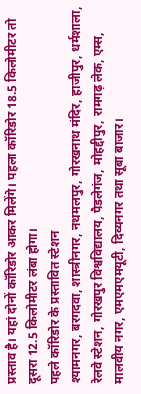प्रस्ताव है। यहां दोनों कॉरिडोर आकर मिलेंगे। पहला कॉरिडोर 18.5 किलोमीटर तो दूसरा 12.5 किलोमीटर लंबा होगा।
पहले कॉरिडोर के प्रस्तावित स्टेशन
श्यामनगर, बरगदवा, शास्त्रीनगर, नथमलपुर, गोरखनाथ मंदिर, हाजीपुर, धर्मशाला, रेलवे स्टेशन, गोरखपुर विश्वविद्यालय, पैडलेगंज, मोहद्दीपुर, रामगढ़ लेक, एम्स, मालवीय नगर, एमएमएमयूटी, दिव्यनगर तथा सूबा बाजार।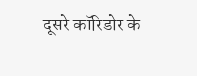दूसरे कॉरिडोर के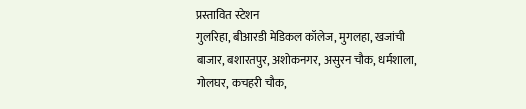प्रस्तावित स्टेशन
गुलरिहा, बीआरडी मेडिकल कॉलेज, मुगलहा, खजांची बाजार, बशारतपुर, अशोकनगर, असुरन चौक, धर्मशाला, गोलघर, कचहरी चौक,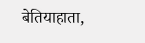बेतियाहाता,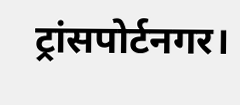ट्रांसपोर्टनगर।